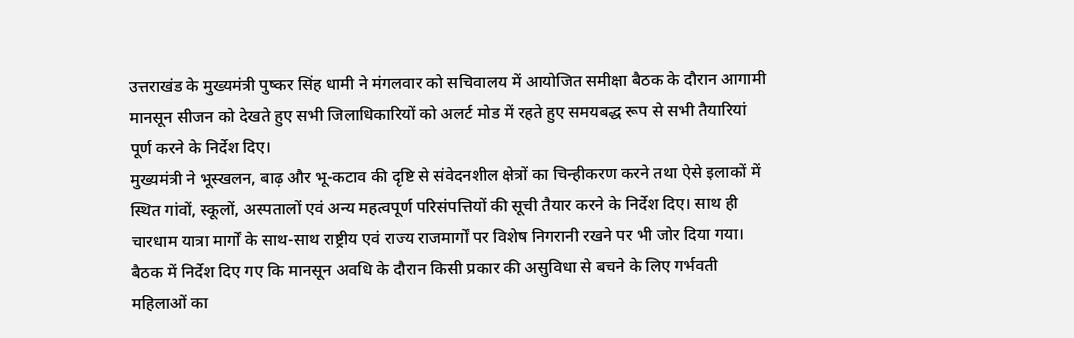उत्तराखंड के मुख्यमंत्री पुष्कर सिंह धामी ने मंगलवार को सचिवालय में आयोजित समीक्षा बैठक के दौरान आगामी मानसून सीजन को देखते हुए सभी जिलाधिकारियों को अलर्ट मोड में रहते हुए समयबद्ध रूप से सभी तैयारियां पूर्ण करने के निर्देश दिए।
मुख्यमंत्री ने भूस्खलन, बाढ़ और भू-कटाव की दृष्टि से संवेदनशील क्षेत्रों का चिन्हीकरण करने तथा ऐसे इलाकों में स्थित गांवों, स्कूलों, अस्पतालों एवं अन्य महत्वपूर्ण परिसंपत्तियों की सूची तैयार करने के निर्देश दिए। साथ ही चारधाम यात्रा मार्गों के साथ-साथ राष्ट्रीय एवं राज्य राजमार्गों पर विशेष निगरानी रखने पर भी जोर दिया गया।
बैठक में निर्देश दिए गए कि मानसून अवधि के दौरान किसी प्रकार की असुविधा से बचने के लिए गर्भवती महिलाओं का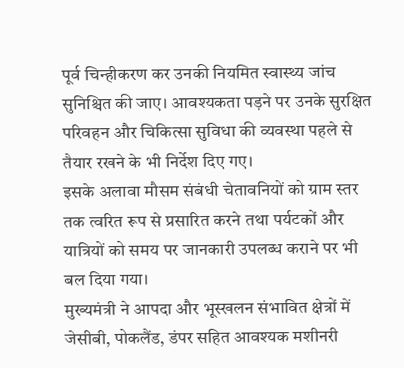पूर्व चिन्हीकरण कर उनकी नियमित स्वास्थ्य जांच सुनिश्चित की जाए। आवश्यकता पड़ने पर उनके सुरक्षित परिवहन और चिकित्सा सुविधा की व्यवस्था पहले से तैयार रखने के भी निर्देश दिए गए।
इसके अलावा मौसम संबंधी चेतावनियों को ग्राम स्तर तक त्वरित रूप से प्रसारित करने तथा पर्यटकों और यात्रियों को समय पर जानकारी उपलब्ध कराने पर भी बल दिया गया।
मुख्यमंत्री ने आपदा और भूस्खलन संभावित क्षेत्रों में जेसीबी, पोकलैंड, डंपर सहित आवश्यक मशीनरी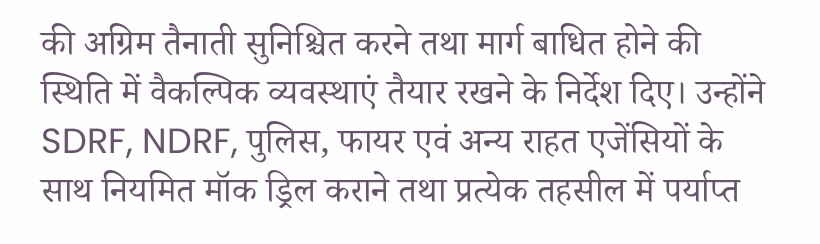की अग्रिम तैनाती सुनिश्चित करने तथा मार्ग बाधित होने की स्थिति में वैकल्पिक व्यवस्थाएं तैयार रखने के निर्देश दिए। उन्होंने SDRF, NDRF, पुलिस, फायर एवं अन्य राहत एजेंसियों के साथ नियमित मॉक ड्रिल कराने तथा प्रत्येक तहसील में पर्याप्त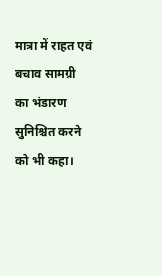मात्रा में राहत एवं बचाव सामग्री का भंडारण सुनिश्चित करने को भी कहा।